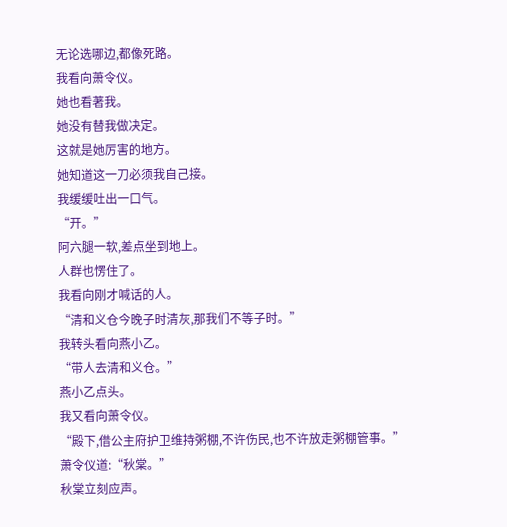无论选哪边,都像死路。
我看向萧令仪。
她也看著我。
她没有替我做决定。
这就是她厉害的地方。
她知道这一刀必须我自己接。
我缓缓吐出一口气。
“开。”
阿六腿一软,差点坐到地上。
人群也愣住了。
我看向刚才喊话的人。
“清和义仓今晚子时清灰,那我们不等子时。”
我转头看向燕小乙。
“带人去清和义仓。”
燕小乙点头。
我又看向萧令仪。
“殿下,借公主府护卫维持粥棚,不许伤民,也不许放走粥棚管事。”
萧令仪道:“秋棠。”
秋棠立刻应声。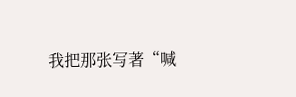我把那张写著“喊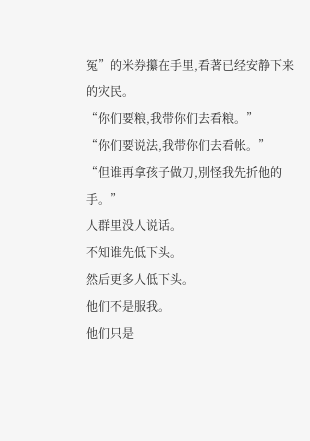冤”的米券攥在手里,看著已经安静下来的灾民。
“你们要粮,我带你们去看粮。”
“你们要说法,我带你们去看帐。”
“但谁再拿孩子做刀,別怪我先折他的手。”
人群里没人说话。
不知谁先低下头。
然后更多人低下头。
他们不是服我。
他们只是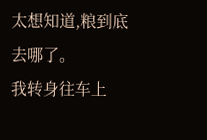太想知道,粮到底去哪了。
我转身往车上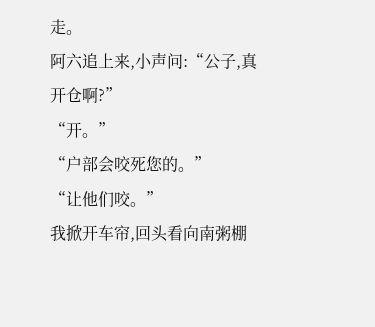走。
阿六追上来,小声问:“公子,真开仓啊?”
“开。”
“户部会咬死您的。”
“让他们咬。”
我掀开车帘,回头看向南粥棚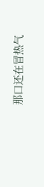那口还在冒热气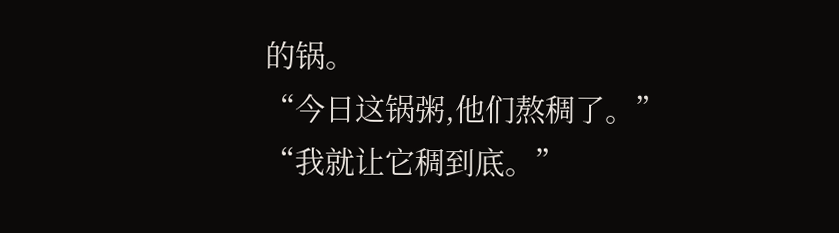的锅。
“今日这锅粥,他们熬稠了。”
“我就让它稠到底。”